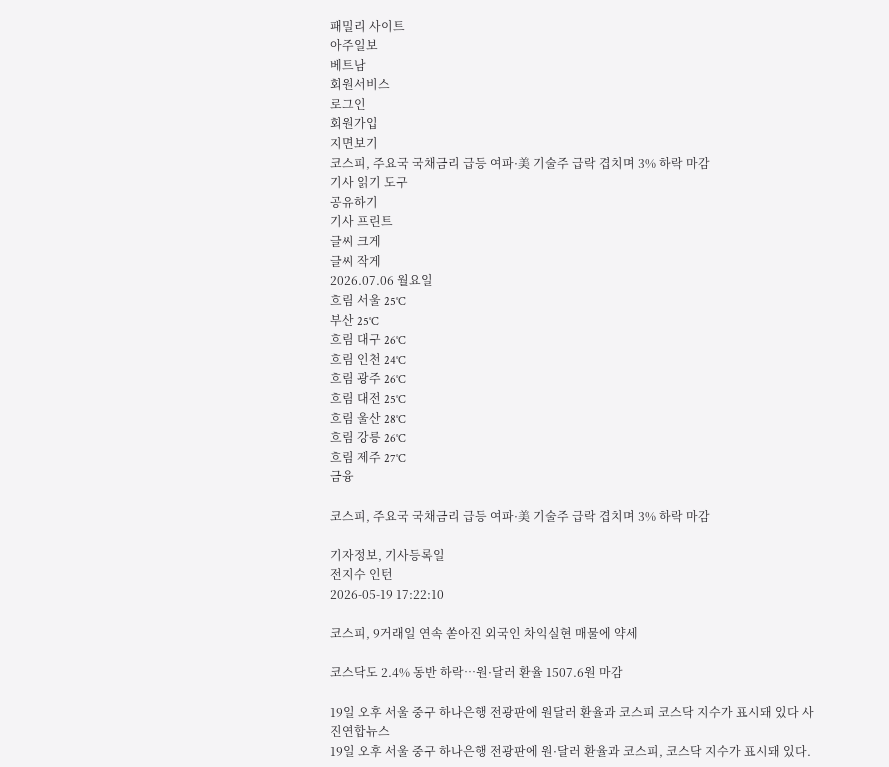패밀리 사이트
아주일보
베트남
회원서비스
로그인
회원가입
지면보기
코스피, 주요국 국채금리 급등 여파·美 기술주 급락 겹치며 3% 하락 마감
기사 읽기 도구
공유하기
기사 프린트
글씨 크게
글씨 작게
2026.07.06 월요일
흐림 서울 25˚C
부산 25˚C
흐림 대구 26˚C
흐림 인천 24˚C
흐림 광주 26˚C
흐림 대전 25˚C
흐림 울산 28˚C
흐림 강릉 26˚C
흐림 제주 27˚C
금융

코스피, 주요국 국채금리 급등 여파·美 기술주 급락 겹치며 3% 하락 마감

기자정보, 기사등록일
전지수 인턴
2026-05-19 17:22:10

코스피, 9거래일 연속 쏟아진 외국인 차익실현 매물에 약세

코스닥도 2.4% 동반 하락…원·달러 환율 1507.6원 마감

19일 오후 서울 중구 하나은행 전광판에 원달러 환율과 코스피 코스닥 지수가 표시돼 있다 사진연합뉴스
19일 오후 서울 중구 하나은행 전광판에 원·달러 환율과 코스피, 코스닥 지수가 표시돼 있다.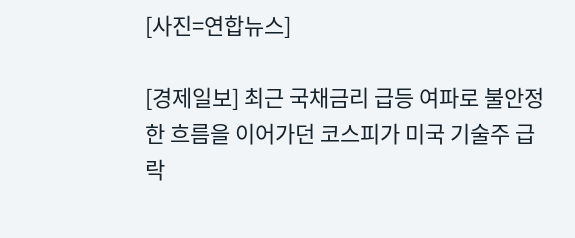[사진=연합뉴스]

[경제일보] 최근 국채금리 급등 여파로 불안정한 흐름을 이어가던 코스피가 미국 기술주 급락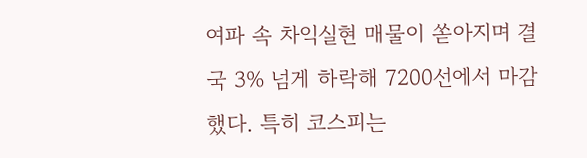여파 속 차익실현 매물이 쏟아지며 결국 3% 넘게 하락해 7200선에서 마감했다. 특히 코스피는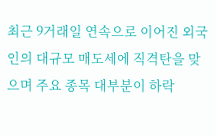최근 9거래일 연속으로 이어진 외국인의 대규모 매도세에 직격탄을 맞으며 주요 종목 대부분이 하락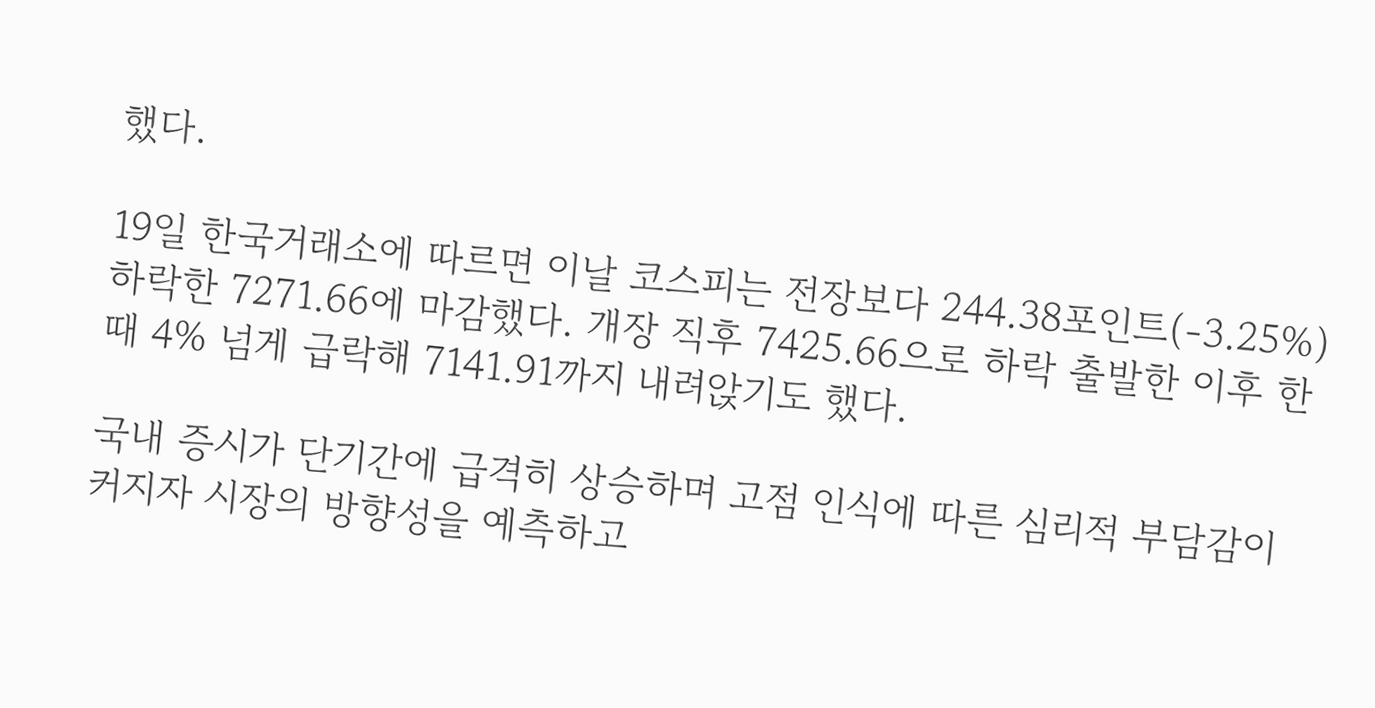했다.

19일 한국거래소에 따르면 이날 코스피는 전장보다 244.38포인트(-3.25%) 하락한 7271.66에 마감했다. 개장 직후 7425.66으로 하락 출발한 이후 한때 4% 넘게 급락해 7141.91까지 내려앉기도 했다.

국내 증시가 단기간에 급격히 상승하며 고점 인식에 따른 심리적 부담감이 커지자 시장의 방향성을 예측하고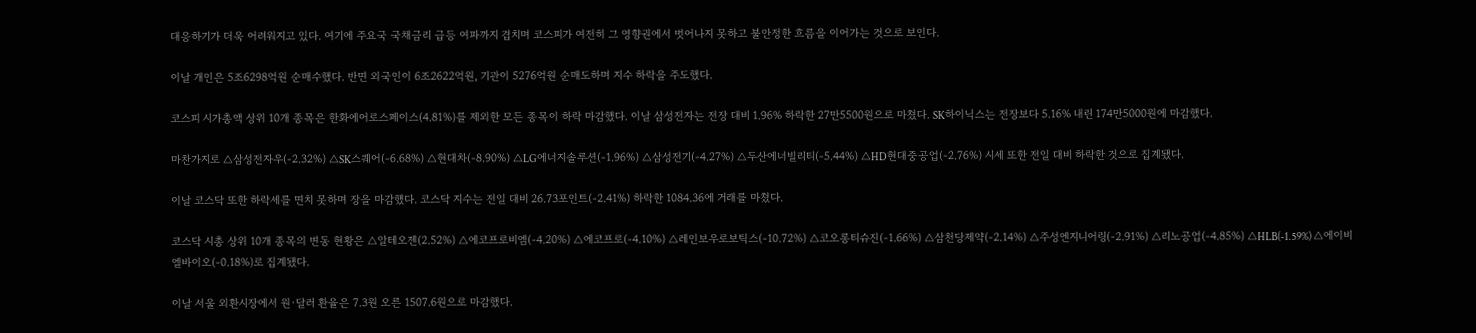대응하기가 더욱 어려워지고 있다. 여기에 주요국 국채금리 급등 여파까지 겹치며 코스피가 여전히 그 영향권에서 벗어나지 못하고 불안정한 흐름을 이어가는 것으로 보인다.

이날 개인은 5조6298억원 순매수했다. 반면 외국인이 6조2622억원, 기관이 5276억원 순매도하며 지수 하락을 주도했다.

코스피 시가총액 상위 10개 종목은 한화에어로스페이스(4.81%)를 제외한 모든 종목이 하락 마감했다. 이날 삼성전자는 전장 대비 1.96% 하락한 27만5500원으로 마쳤다. SK하이닉스는 전장보다 5.16% 내린 174만5000원에 마감했다.

마찬가지로 △삼성전자우(-2.32%) △SK스퀘어(-6.68%) △현대차(-8.90%) △LG에너지솔루션(-1.96%) △삼성전기(-4.27%) △두산에너빌리티(-5.44%) △HD현대중공업(-2.76%) 시세 또한 전일 대비 하락한 것으로 집계됐다.

이날 코스닥 또한 하락세를 면치 못하며 장을 마감했다. 코스닥 지수는 전일 대비 26.73포인트(-2.41%) 하락한 1084.36에 거래를 마쳤다.

코스닥 시총 상위 10개 종목의 변동 현황은 △알테오젠(2.52%) △에코프로비엠(-4.20%) △에코프로(-4.10%) △레인보우로보틱스(-10.72%) △코오롱티슈진(-1.66%) △삼천당제약(-2.14%) △주성엔지니어링(-2.91%) △리노공업(-4.85%) △HLB(-1.59%) △에이비엘바이오(-0.18%)로 집계됐다.

이날 서울 외환시장에서 원·달러 환율은 7.3원 오른 1507.6원으로 마감했다.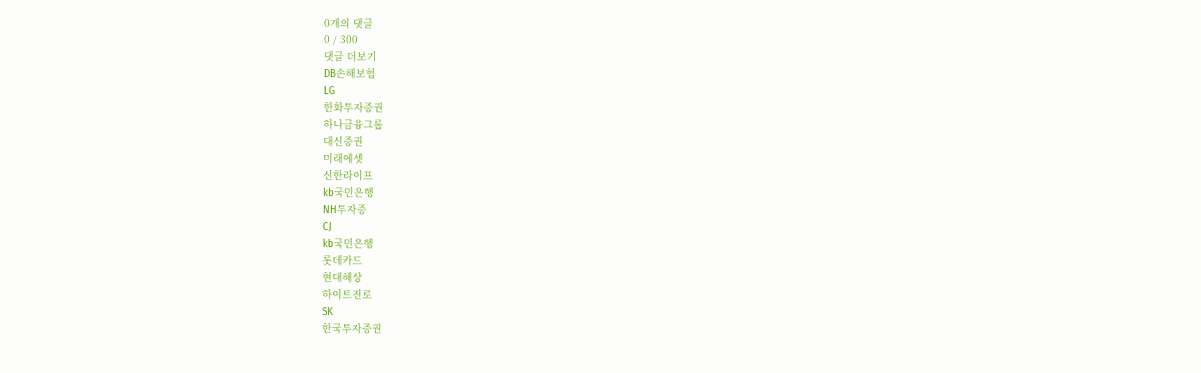0개의 댓글
0 / 300
댓글 더보기
DB손해보험
LG
한화투자증권
하나금융그룹
대신증권
미래에셋
신한라이프
kb국민은행
NH투자증
CJ
kb국민은행
롯데카드
현대해상
하이트진로
SK
한국투자증권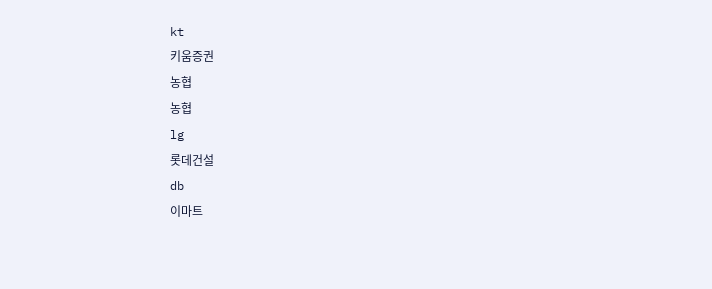kt
키움증권
농협
농협
lg
롯데건설
db
이마트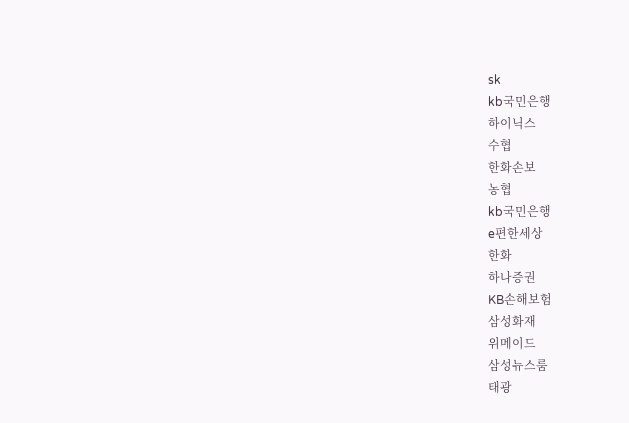sk
kb국민은행
하이닉스
수협
한화손보
농협
kb국민은행
e편한세상
한화
하나증권
KB손해보험
삼성화재
위메이드
삼성뉴스룸
태광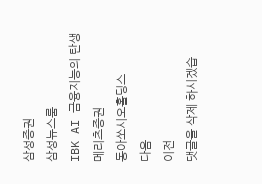삼성증권
삼성뉴스룸
IBK AI 금융지능의 탄생
메리츠증권
동아쏘시오홀딩스
다음
이전
댓글을 삭제 하시겠습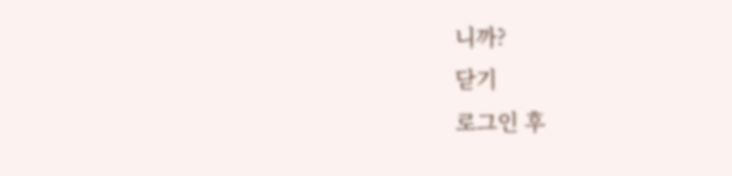니까?
닫기
로그인 후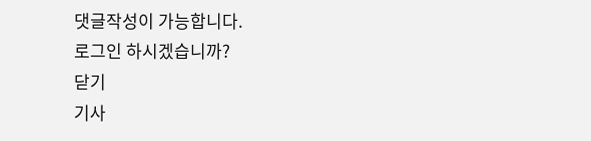댓글작성이 가능합니다.
로그인 하시겠습니까?
닫기
기사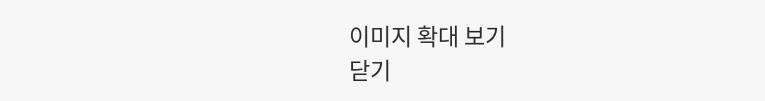이미지 확대 보기
닫기